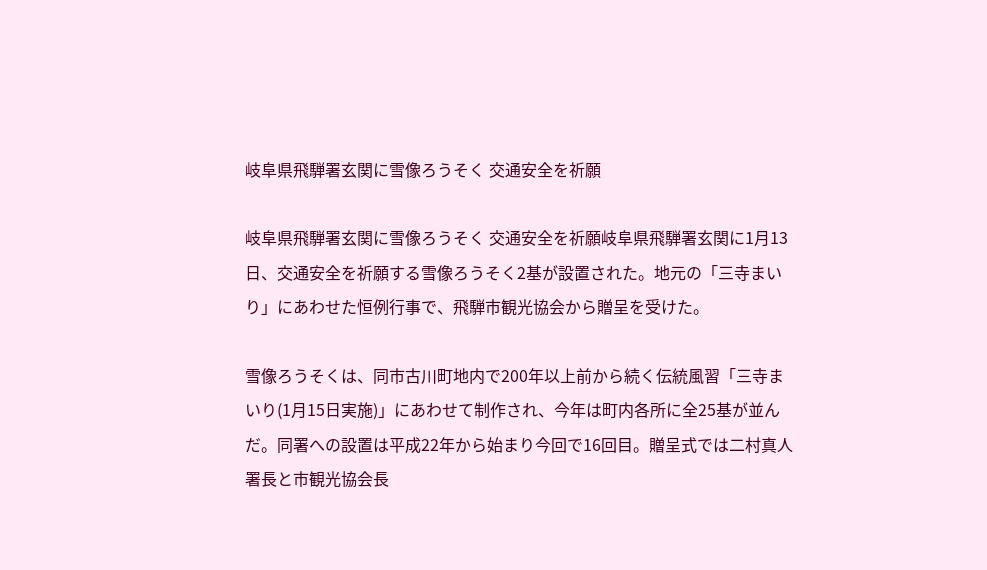岐阜県飛騨署玄関に雪像ろうそく 交通安全を祈願

岐阜県飛騨署玄関に雪像ろうそく 交通安全を祈願岐阜県飛騨署玄関に1月13日、交通安全を祈願する雪像ろうそく2基が設置された。地元の「三寺まいり」にあわせた恒例行事で、飛騨市観光協会から贈呈を受けた。

雪像ろうそくは、同市古川町地内で200年以上前から続く伝統風習「三寺まいり(1月15日実施)」にあわせて制作され、今年は町内各所に全25基が並んだ。同署への設置は平成22年から始まり今回で16回目。贈呈式では二村真人署長と市観光協会長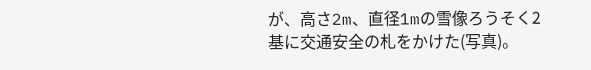が、高さ2m、直径1mの雪像ろうそく2基に交通安全の札をかけた(写真)。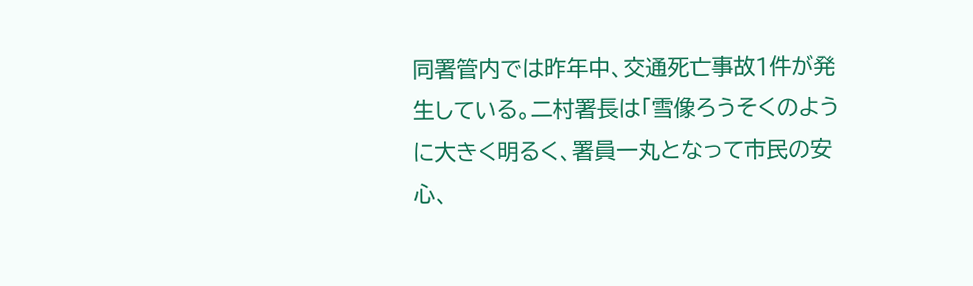同署管内では昨年中、交通死亡事故1件が発生している。二村署長は「雪像ろうそくのように大きく明るく、署員一丸となって市民の安心、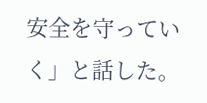安全を守っていく」と話した。